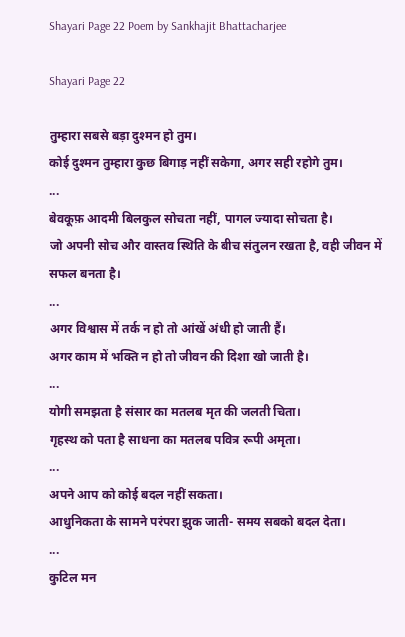Shayari Page 22 Poem by Sankhajit Bhattacharjee

Shayari Page 22

तुम्हारा सबसे बड़ा दुश्मन हो तुम।
कोई दुश्मन तुम्हारा कुछ बिगाड़ नहीं सकेगा, अगर सही रहोगे तुम।
...
बेवकूफ़ आदमी बिलकुल सोचता नहीं, पागल ज्यादा सोचता है।
जो अपनी सोच और वास्तव स्थिति के बीच संतुलन रखता है, वही जीवन में सफल बनता है।
...
अगर विश्वास में तर्क न हो तो आंखें अंधी हो जाती हैं।
अगर काम में भक्ति न हो तो जीवन की दिशा खो जाती है।
...
योगी समझता है संसार का मतलब मृत की जलती चिता।
गृहस्थ को पता है साधना का मतलब पवित्र रूपी अमृता।
...
अपने आप को कोई बदल नहीं सकता।
आधुनिकता के सामने परंपरा झुक जाती- समय सबको बदल देता।
...
कुटिल मन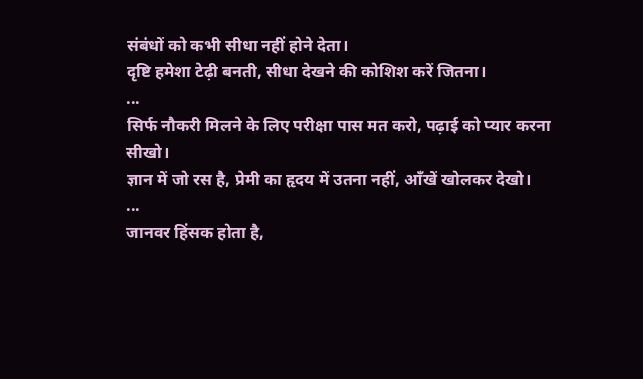संबंधों को कभी सीधा नहीं होने देता।
दृष्टि हमेशा टेढ़ी बनती, सीधा देखने की कोशिश करें जितना।
...
सिर्फ नौकरी मिलने के लिए परीक्षा पास मत करो, पढ़ाई को प्यार करना सीखो।
ज्ञान में जो रस है, प्रेमी का हृदय में उतना नहीं, आँखें खोलकर देखो।
...
जानवर हिंसक होता है,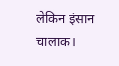लेकिन इंसान चालाक।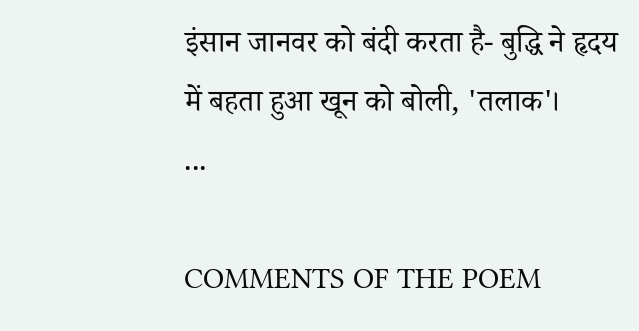इंसान जानवर को बंदी करता है- बुद्धि ने हृदय में बहता हुआ खून को बोली, 'तलाक'।
...

COMMENTS OF THE POEM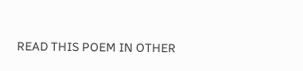READ THIS POEM IN OTHER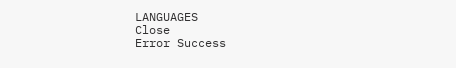LANGUAGES
Close
Error Success